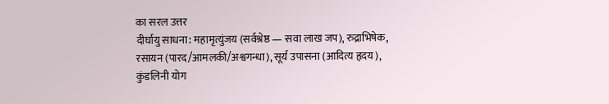का सरल उत्तर
दीर्घायु साधना: महामृत्युंजय (सर्वश्रेष्ठ — सवा लाख जप), रुद्राभिषेक, रसायन (पारद/आमलकी/अश्वगन्धा), सूर्य उपासना (आदित्य हृदय), कुंडलिनी योग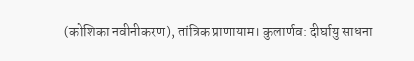(कोशिका नवीनीकरण), तांत्रिक प्राणायाम। कुलार्णव: दीर्घायु साधना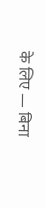के लिए — बिना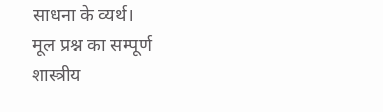साधना के व्यर्थ।
मूल प्रश्न का सम्पूर्ण शास्त्रीय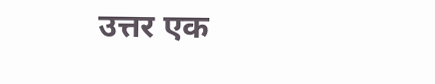उत्तर एक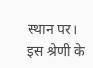स्थान पर।
इस श्रेणी के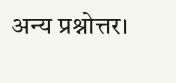अन्य प्रश्नोत्तर।